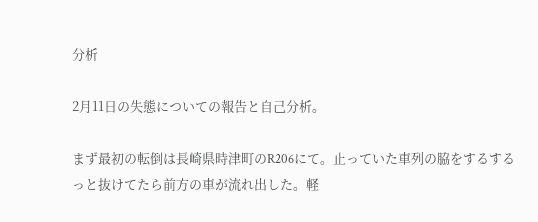分析

2月11日の失態についての報告と自己分析。

まず最初の転倒は長崎県時津町のR206にて。止っていた車列の脇をするするっと抜けてたら前方の車が流れ出した。軽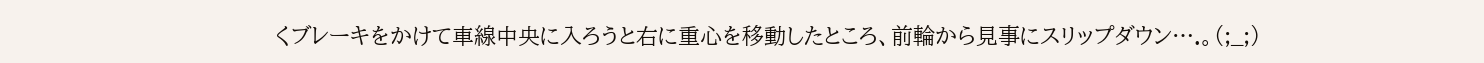くブレーキをかけて車線中央に入ろうと右に重心を移動したところ、前輪から見事にスリップダウン….。(;_;)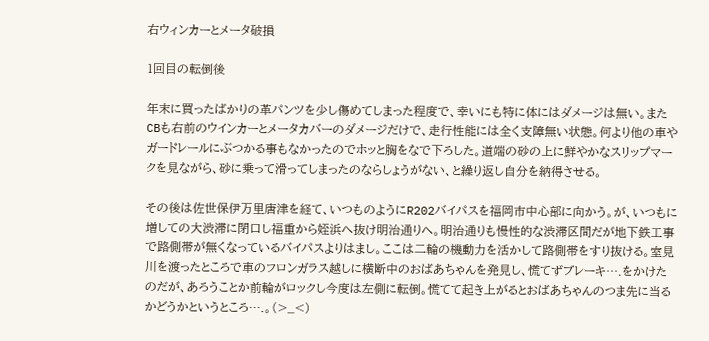右ウィンカーとメータ破損

1回目の転倒後

年末に買ったばかりの革パンツを少し傷めてしまった程度で、幸いにも特に体にはダメージは無い。またCBも右前のウインカーとメータカバーのダメージだけで、走行性能には全く支障無い状態。何より他の車やガードレールにぶつかる事もなかったのでホッと胸をなで下ろした。道端の砂の上に鮮やかなスリップマークを見ながら、砂に乗って滑ってしまったのならしょうがない、と繰り返し自分を納得させる。

その後は佐世保伊万里唐津を経て、いつものようにR202バイパスを福岡市中心部に向かう。が、いつもに増しての大渋滞に閉口し福重から姪浜へ抜け明治通りへ。明治通りも慢性的な渋滞区間だが地下鉄工事で路側帯が無くなっているバイパスよりはまし。ここは二輪の機動力を活かして路側帯をすり抜ける。室見川を渡ったところで車のフロンガラス越しに横断中のおばあちゃんを発見し、慌てずブレーキ….をかけたのだが、あろうことか前輪がロックし今度は左側に転倒。慌てて起き上がるとおばあちゃんのつま先に当るかどうかというところ….。(>_<)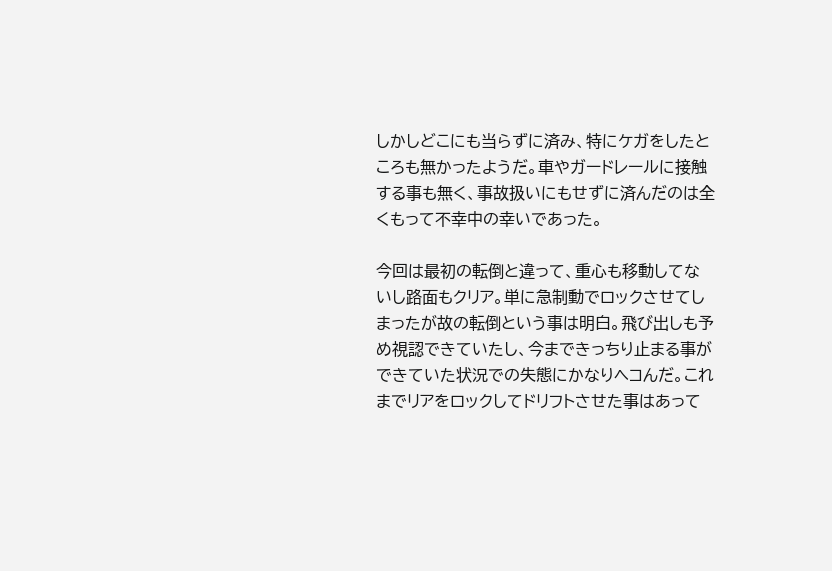しかしどこにも当らずに済み、特にケガをしたところも無かったようだ。車やガードレールに接触する事も無く、事故扱いにもせずに済んだのは全くもって不幸中の幸いであった。

今回は最初の転倒と違って、重心も移動してないし路面もクリア。単に急制動でロックさせてしまったが故の転倒という事は明白。飛び出しも予め視認できていたし、今まできっちり止まる事ができていた状況での失態にかなりヘコんだ。これまでリアをロックしてドリフトさせた事はあって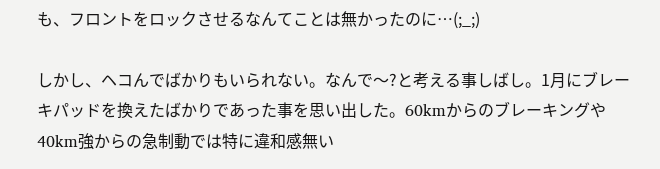も、フロントをロックさせるなんてことは無かったのに…(;_;)

しかし、ヘコんでばかりもいられない。なんで〜?と考える事しばし。1月にブレーキパッドを換えたばかりであった事を思い出した。60kmからのブレーキングや40km強からの急制動では特に違和感無い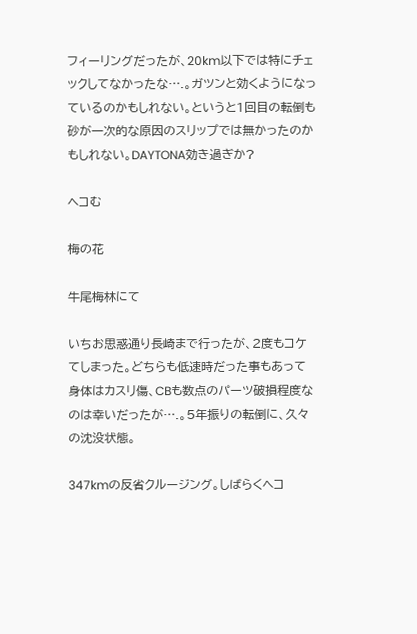フィーリングだったが、20km以下では特にチェックしてなかったな….。ガツンと効くようになっているのかもしれない。というと1回目の転倒も砂が一次的な原因のスリップでは無かったのかもしれない。DAYTONA効き過ぎか?

ヘコむ

梅の花

牛尾梅林にて

いちお思惑通り長崎まで行ったが、2度もコケてしまった。どちらも低速時だった事もあって身体はカスリ傷、CBも数点のパーツ破損程度なのは幸いだったが….。5年振りの転倒に、久々の沈没状態。

347kmの反省クルージング。しばらくヘコ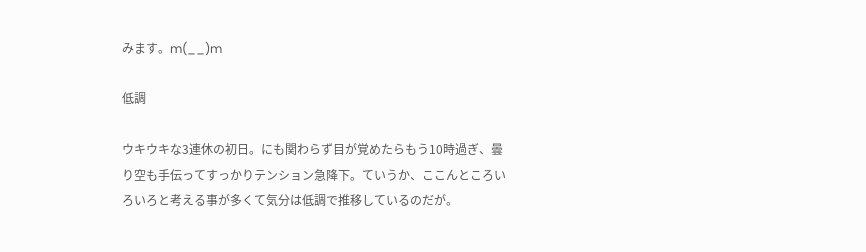みます。m(__)m

低調

ウキウキな3連休の初日。にも関わらず目が覚めたらもう10時過ぎ、曇り空も手伝ってすっかりテンション急降下。ていうか、ここんところいろいろと考える事が多くて気分は低調で推移しているのだが。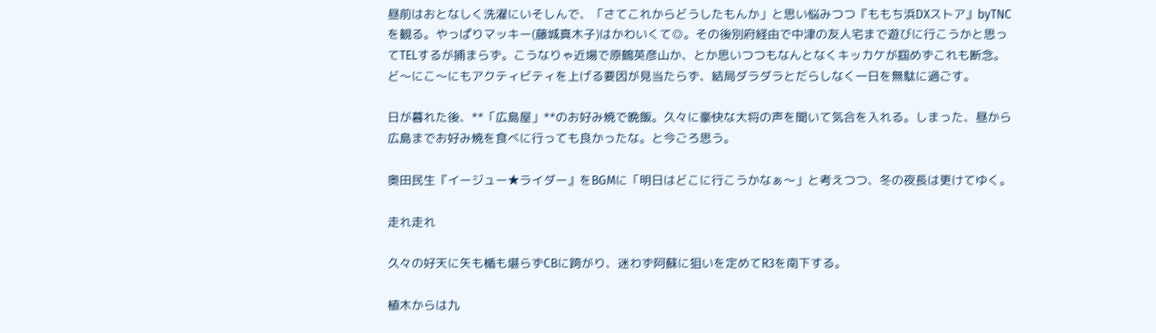昼前はおとなしく洗濯にいそしんで、「さてこれからどうしたもんか」と思い悩みつつ『ももち浜DXストア』byTNCを観る。やっぱりマッキー(藤城真木子)はかわいくて◎。その後別府経由で中津の友人宅まで遊びに行こうかと思ってTELするが捕まらず。こうなりゃ近場で原鶴英彦山か、とか思いつつもなんとなくキッカケが掴めずこれも断念。ど〜にこ〜にもアクティビティを上げる要因が見当たらず、結局ダラダラとだらしなく一日を無駄に過ごす。

日が暮れた後、**「広島屋」**のお好み焼で晩飯。久々に豪快な大将の声を聞いて気合を入れる。しまった、昼から広島までお好み焼を食べに行っても良かったな。と今ごろ思う。

奥田民生『イージュー★ライダー』をBGMに「明日はどこに行こうかなぁ〜」と考えつつ、冬の夜長は更けてゆく。

走れ走れ

久々の好天に矢も楯も堪らずCBに跨がり、迷わず阿蘇に狙いを定めてR3を南下する。

植木からは九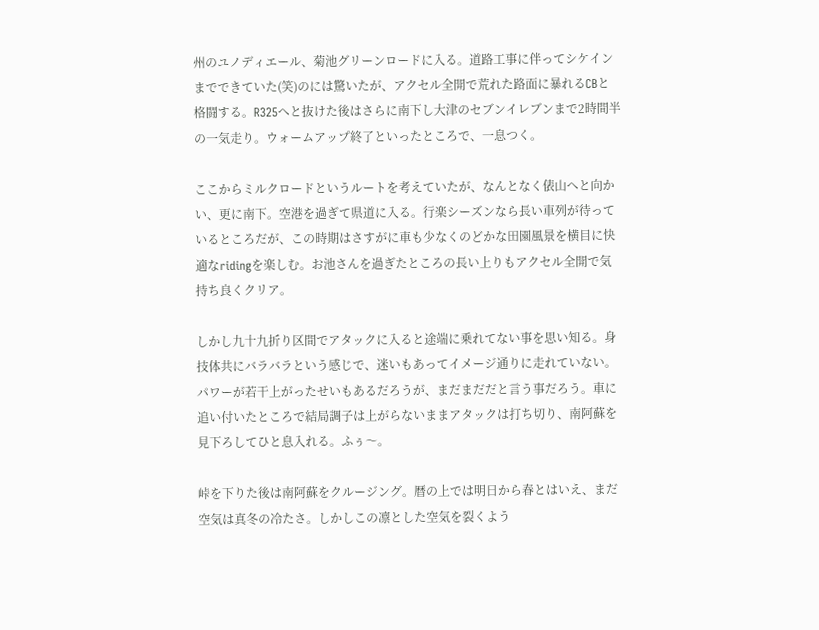州のユノディエール、菊池グリーンロードに入る。道路工事に伴ってシケインまでできていた(笑)のには驚いたが、アクセル全開で荒れた路面に暴れるCBと格闘する。R325へと抜けた後はさらに南下し大津のセブンイレブンまで2時間半の一気走り。ウォームアップ終了といったところで、一息つく。

ここからミルクロードというルートを考えていたが、なんとなく俵山へと向かい、更に南下。空港を過ぎて県道に入る。行楽シーズンなら長い車列が待っているところだが、この時期はさすがに車も少なくのどかな田園風景を横目に快適なridingを楽しむ。お池さんを過ぎたところの長い上りもアクセル全開で気持ち良くクリア。

しかし九十九折り区間でアタックに入ると途端に乗れてない事を思い知る。身技体共にバラバラという感じで、迷いもあってイメージ通りに走れていない。パワーが若干上がったせいもあるだろうが、まだまだだと言う事だろう。車に追い付いたところで結局調子は上がらないままアタックは打ち切り、南阿蘇を見下ろしてひと息入れる。ふぅ〜。

峠を下りた後は南阿蘇をクルージング。暦の上では明日から春とはいえ、まだ空気は真冬の冷たさ。しかしこの凛とした空気を裂くよう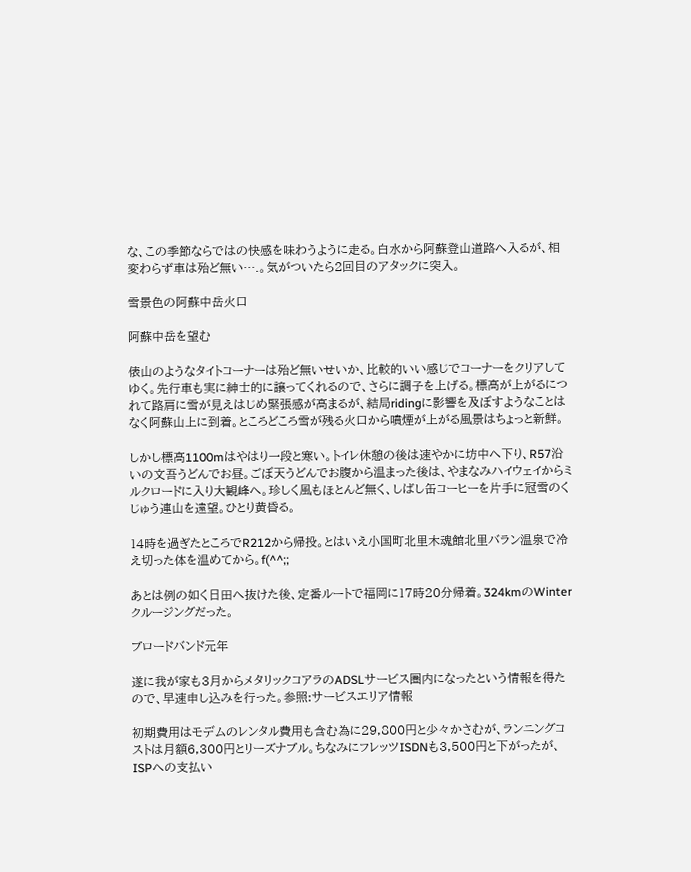な、この季節ならではの快感を味わうように走る。白水から阿蘇登山道路へ入るが、相変わらず車は殆ど無い….。気がついたら2回目のアタックに突入。

雪景色の阿蘇中岳火口

阿蘇中岳を望む

俵山のようなタイトコーナーは殆ど無いせいか、比較的いい感じでコーナーをクリアしてゆく。先行車も実に紳士的に譲ってくれるので、さらに調子を上げる。標高が上がるにつれて路肩に雪が見えはじめ緊張感が高まるが、結局ridingに影響を及ぼすようなことはなく阿蘇山上に到着。ところどころ雪が残る火口から噴煙が上がる風景はちょっと新鮮。

しかし標高1100mはやはり一段と寒い。トイレ休憩の後は速やかに坊中へ下り、R57沿いの文吾うどんでお昼。ごぼ天うどんでお腹から温まった後は、やまなみハイウェイからミルクロードに入り大観峰へ。珍しく風もほとんど無く、しばし缶コーヒーを片手に冠雪のくじゅう連山を遠望。ひとり黄昏る。

14時を過ぎたところでR212から帰投。とはいえ小国町北里木魂館北里バラン温泉で冷え切った体を温めてから。f(^^;;

あとは例の如く日田へ抜けた後、定番ルートで福岡に17時20分帰着。324kmのWinterクルージングだった。

ブロードバンド元年

遂に我が家も3月からメタリックコアラのADSLサービス圏内になったという情報を得たので、早速申し込みを行った。参照:サービスエリア情報

初期費用はモデムのレンタル費用も含む為に29,800円と少々かさむが、ランニングコストは月額6,300円とリーズナブル。ちなみにフレッツISDNも3,500円と下がったが、ISPへの支払い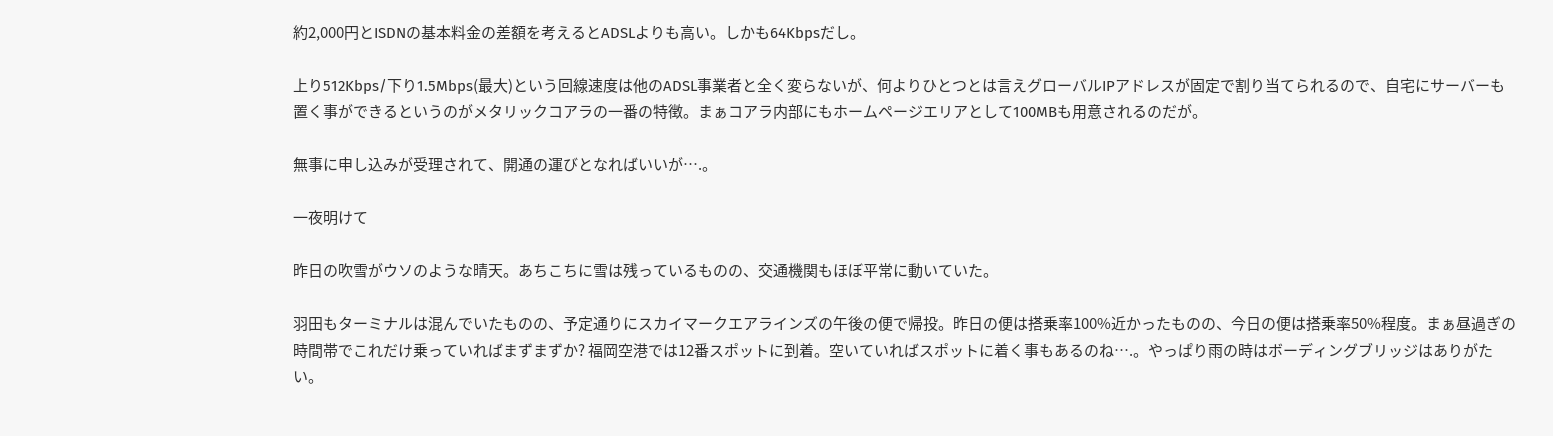約2,000円とISDNの基本料金の差額を考えるとADSLよりも高い。しかも64Kbpsだし。

上り512Kbps/下り1.5Mbps(最大)という回線速度は他のADSL事業者と全く変らないが、何よりひとつとは言えグローバルIPアドレスが固定で割り当てられるので、自宅にサーバーも置く事ができるというのがメタリックコアラの一番の特徴。まぁコアラ内部にもホームページエリアとして100MBも用意されるのだが。

無事に申し込みが受理されて、開通の運びとなればいいが….。

一夜明けて

昨日の吹雪がウソのような晴天。あちこちに雪は残っているものの、交通機関もほぼ平常に動いていた。

羽田もターミナルは混んでいたものの、予定通りにスカイマークエアラインズの午後の便で帰投。昨日の便は搭乗率100%近かったものの、今日の便は搭乗率50%程度。まぁ昼過ぎの時間帯でこれだけ乗っていればまずまずか? 福岡空港では12番スポットに到着。空いていればスポットに着く事もあるのね….。やっぱり雨の時はボーディングブリッジはありがたい。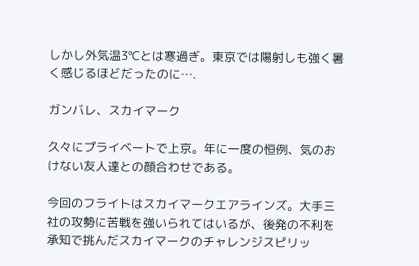しかし外気温3℃とは寒過ぎ。東京では陽射しも強く暑く感じるほどだったのに….

ガンバレ、スカイマーク

久々にプライベートで上京。年に一度の恒例、気のおけない友人達との顔合わせである。

今回のフライトはスカイマークエアラインズ。大手三社の攻勢に苦戦を強いられてはいるが、後発の不利を承知で挑んだスカイマークのチャレンジスピリッ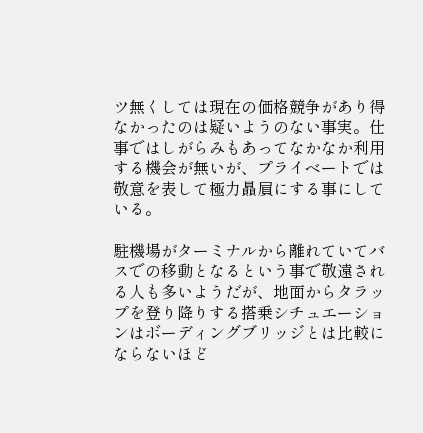ツ無くしては現在の価格競争があり得なかったのは疑いようのない事実。仕事ではしがらみもあってなかなか利用する機会が無いが、プライベートでは敬意を表して極力贔屓にする事にしている。

駐機場がターミナルから離れていてバスでの移動となるという事で敬遠される人も多いようだが、地面からタラップを登り降りする搭乗シチュエーションはボーディングブリッジとは比較にならないほど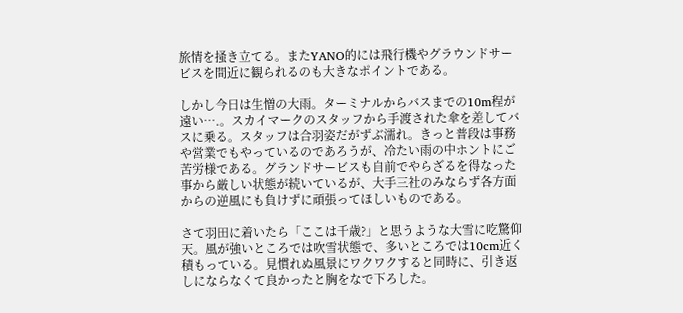旅情を掻き立てる。またYANO的には飛行機やグラウンドサービスを間近に観られるのも大きなポイントである。

しかし今日は生憎の大雨。ターミナルからバスまでの10m程が遠い….。スカイマークのスタッフから手渡された傘を差してバスに乗る。スタッフは合羽姿だがずぶ濡れ。きっと普段は事務や営業でもやっているのであろうが、冷たい雨の中ホントにご苦労様である。グランドサービスも自前でやらざるを得なった事から厳しい状態が続いているが、大手三社のみならず各方面からの逆風にも負けずに頑張ってほしいものである。

さて羽田に着いたら「ここは千歳?」と思うような大雪に吃驚仰天。風が強いところでは吹雪状態で、多いところでは10cm近く積もっている。見慣れぬ風景にワクワクすると同時に、引き返しにならなくて良かったと胸をなで下ろした。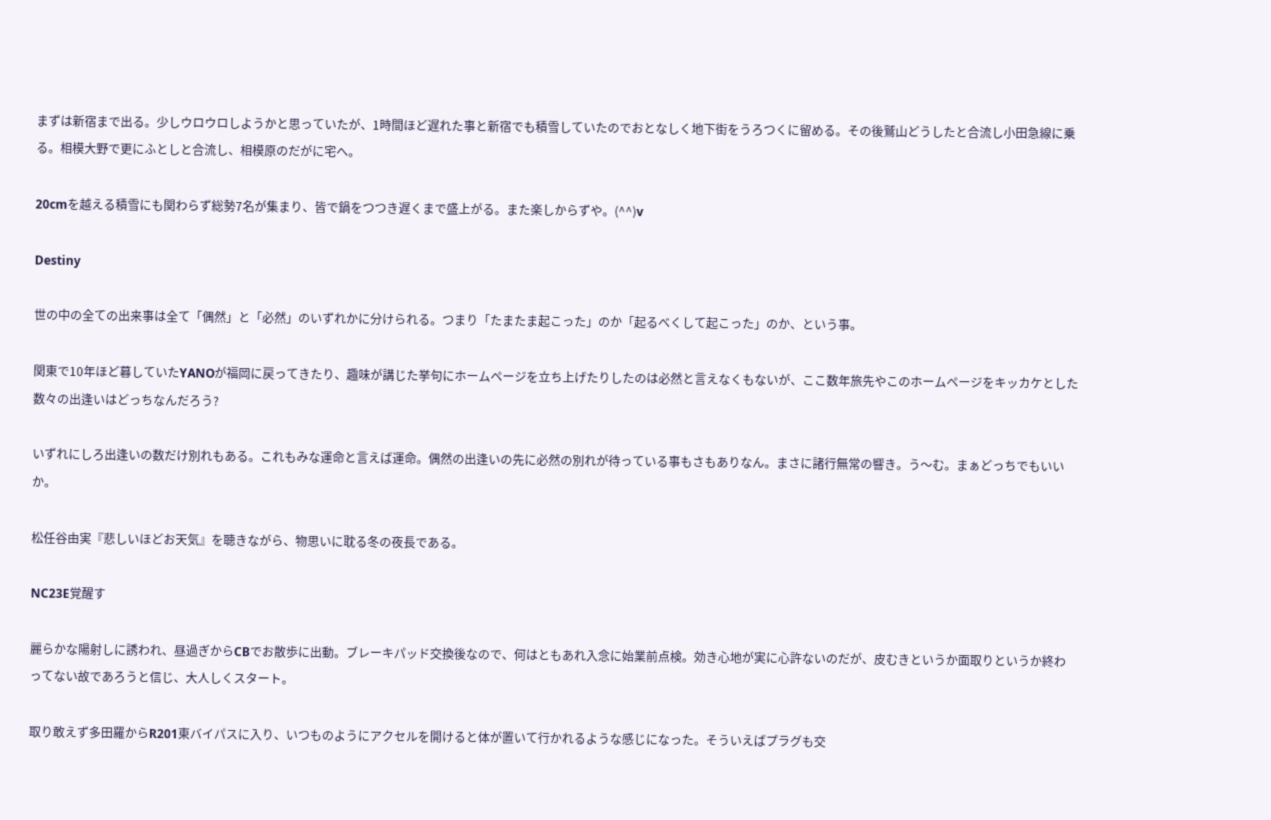まずは新宿まで出る。少しウロウロしようかと思っていたが、1時間ほど遅れた事と新宿でも積雪していたのでおとなしく地下街をうろつくに留める。その後鷲山どうしたと合流し小田急線に乗る。相模大野で更にふとしと合流し、相模原のだがに宅へ。

20cmを越える積雪にも関わらず総勢7名が集まり、皆で鍋をつつき遅くまで盛上がる。また楽しからずや。(^^)v

Destiny

世の中の全ての出来事は全て「偶然」と「必然」のいずれかに分けられる。つまり「たまたま起こった」のか「起るべくして起こった」のか、という事。

関東で10年ほど暮していたYANOが福岡に戻ってきたり、趣味が講じた挙句にホームページを立ち上げたりしたのは必然と言えなくもないが、ここ数年旅先やこのホームページをキッカケとした数々の出逢いはどっちなんだろう?

いずれにしろ出逢いの数だけ別れもある。これもみな運命と言えば運命。偶然の出逢いの先に必然の別れが待っている事もさもありなん。まさに諸行無常の響き。う〜む。まぁどっちでもいいか。

松任谷由実『悲しいほどお天気』を聴きながら、物思いに耽る冬の夜長である。

NC23E覚醒す

麗らかな陽射しに誘われ、昼過ぎからCBでお散歩に出動。ブレーキパッド交換後なので、何はともあれ入念に始業前点検。効き心地が実に心許ないのだが、皮むきというか面取りというか終わってない故であろうと信じ、大人しくスタート。

取り敢えず多田羅からR201東バイパスに入り、いつものようにアクセルを開けると体が置いて行かれるような感じになった。そういえばプラグも交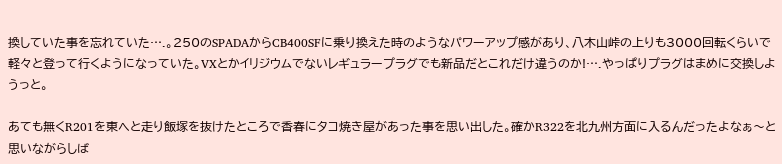換していた事を忘れていた….。250のSPADAからCB400SFに乗り換えた時のようなパワーアップ感があり、八木山峠の上りも3000回転くらいで軽々と登って行くようになっていた。VXとかイリジウムでないレギュラープラグでも新品だとこれだけ違うのか!….やっぱりプラグはまめに交換しようっと。

あても無くR201を東へと走り飯塚を抜けたところで香春にタコ焼き屋があった事を思い出した。確かR322を北九州方面に入るんだったよなぁ〜と思いながらしば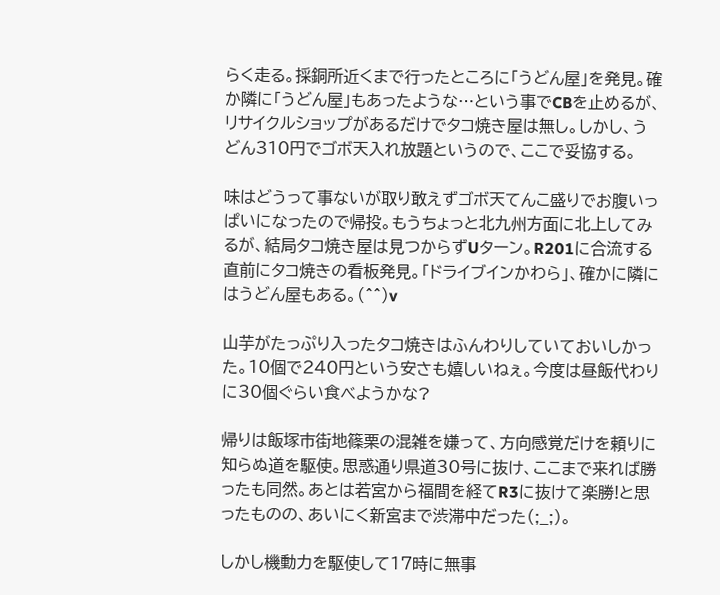らく走る。採銅所近くまで行ったところに「うどん屋」を発見。確か隣に「うどん屋」もあったような…という事でCBを止めるが、リサイクルショップがあるだけでタコ焼き屋は無し。しかし、うどん310円でゴボ天入れ放題というので、ここで妥協する。

味はどうって事ないが取り敢えずゴボ天てんこ盛りでお腹いっぱいになったので帰投。もうちょっと北九州方面に北上してみるが、結局タコ焼き屋は見つからずUターン。R201に合流する直前にタコ焼きの看板発見。「ドライブインかわら」、確かに隣にはうどん屋もある。(^^)v

山芋がたっぷり入ったタコ焼きはふんわりしていておいしかった。10個で240円という安さも嬉しいねぇ。今度は昼飯代わりに30個ぐらい食べようかな?

帰りは飯塚市街地篠栗の混雑を嫌って、方向感覚だけを頼りに知らぬ道を駆使。思惑通り県道30号に抜け、ここまで来れば勝ったも同然。あとは若宮から福間を経てR3に抜けて楽勝!と思ったものの、あいにく新宮まで渋滞中だった(;_;)。

しかし機動力を駆使して17時に無事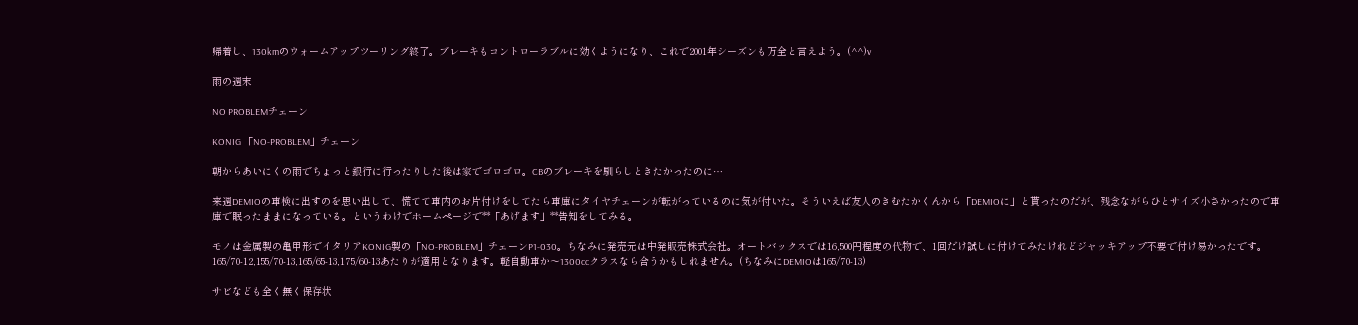帰着し、130kmのウォームアップツーリング終了。ブレーキもコントローラブルに効くようになり、これで2001年シーズンも万全と言えよう。(^^)v

雨の週末

NO PROBLEMチェーン

KONIG 「NO-PROBLEM」チェーン

朝からあいにくの雨でちょっと銀行に行ったりした後は家でゴロゴロ。CBのブレーキを馴らしときたかったのに…

来週DEMIOの車検に出すのを思い出して、慌てて車内のお片付けをしてたら車庫にタイヤチェーンが転がっているのに気が付いた。そういえば友人のきむたかくんから「DEMIOに」と貰ったのだが、残念ながらひとサイズ小さかったので車庫で眠ったままになっている。というわけでホームページで**「あげます」**告知をしてみる。

モノは金属製の亀甲形でイタリアKONIG製の「NO-PROBLEM」チェーンP1-030。ちなみに発売元は中発販売株式会社。オートバックスでは16,500円程度の代物で、1回だけ試しに付けてみたけれどジャッキアップ不要で付け易かったです。165/70-12,155/70-13,165/65-13,175/60-13あたりが適用となります。軽自動車か〜1300ccクラスなら合うかもしれません。(ちなみにDEMIOは165/70-13)

サビなども全く無く保存状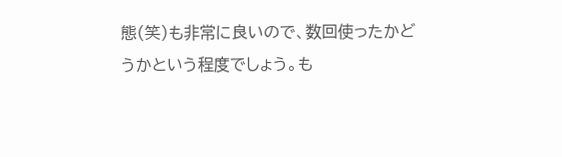態(笑)も非常に良いので、数回使ったかどうかという程度でしょう。も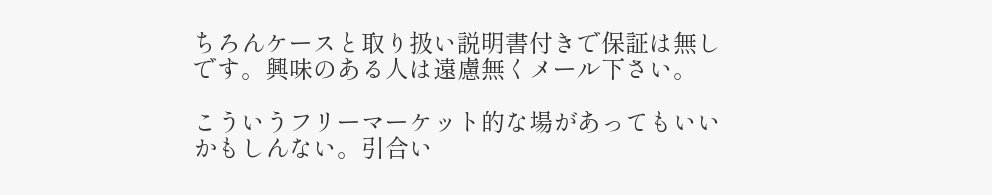ちろんケースと取り扱い説明書付きで保証は無しです。興味のある人は遠慮無くメール下さい。

こういうフリーマーケット的な場があってもいいかもしんない。引合い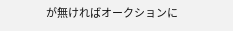が無ければオークションに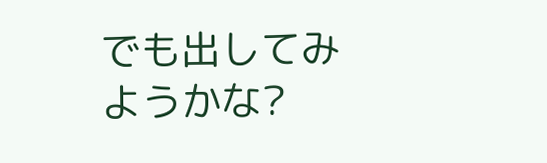でも出してみようかな?